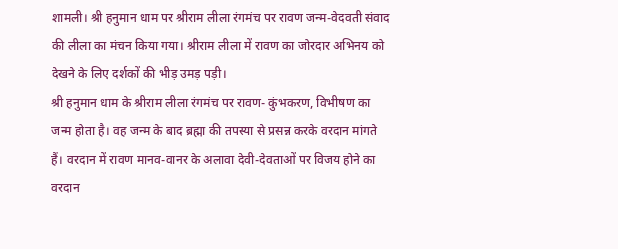शामली। श्री हनुमान धाम पर श्रीराम लीला रंगमंच पर रावण जन्म-वेदवती संवाद की लीला का मंचन किया गया। श्रीराम लीला में रावण का जोरदार अभिनय को देखने के लिए दर्शकों की भीड़ उमड़ पड़ी।
श्री हनुमान धाम के श्रीराम लीला रंगमंच पर रावण- कुंभकरण, विभीषण का जन्म होता है। वह जन्म के बाद ब्रह्मा की तपस्या से प्रसन्न करके वरदान मांगते हैं। वरदान में रावण मानव-वानर के अलावा देवी-देवताओं पर विजय होने का वरदान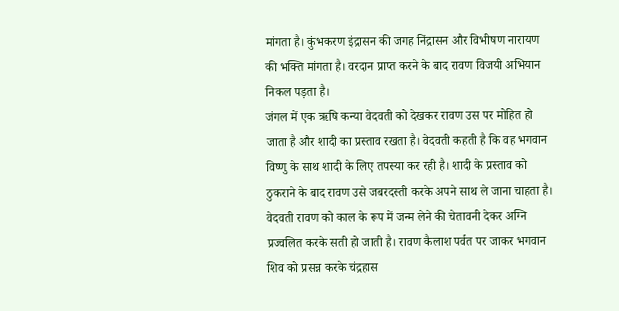मांगता है। कुंभकरण इंद्रासन की जगह निंद्रासन और विभीषण नारायण की भक्ति मांगता है। वरदान प्राप्त करने के बाद रावण विजयी अभियान निकल पड़ता है।
जंगल में एक ऋषि कन्या वेदवती को देखकर रावण उस पर मोहित हो जाता है और शादी का प्रस्ताव रखता है। वेदवती कहती है कि वह भगवान विष्णु के साथ शादी के लिए तपस्या कर रही है। शादी के प्रस्ताव को ठुकराने के बाद रावण उसे जबरदस्ती करके अपने साथ ले जाना चाहता है। वेदवती रावण को काल के रूप में जन्म लेने की चेतावनी देकर अग्नि प्रज्वलित करके सती हो जाती है। रावण कैलाश पर्वत पर जाकर भगवान शिव को प्रसन्न करके चंद्रहास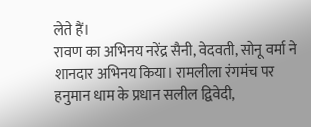लेते हैं।
रावण का अभिनय नरेंद्र सैनी, वेदवती, सोनू वर्मा ने शानदार अभिनय किया। रामलीला रंगमंच पर हनुमान धाम के प्रधान सलील द्विवेदी,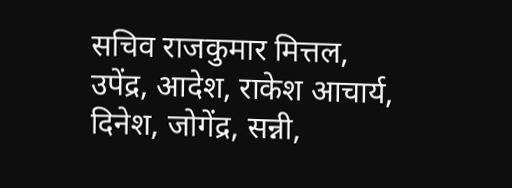सचिव राजकुमार मित्तल, उपेंद्र, आदेश, राकेश आचार्य, दिनेश, जोगेंद्र, सन्नी,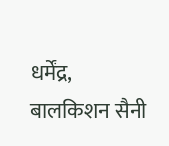धर्मेंद्र, बालकिशन सैनी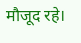मौजूद रहे।